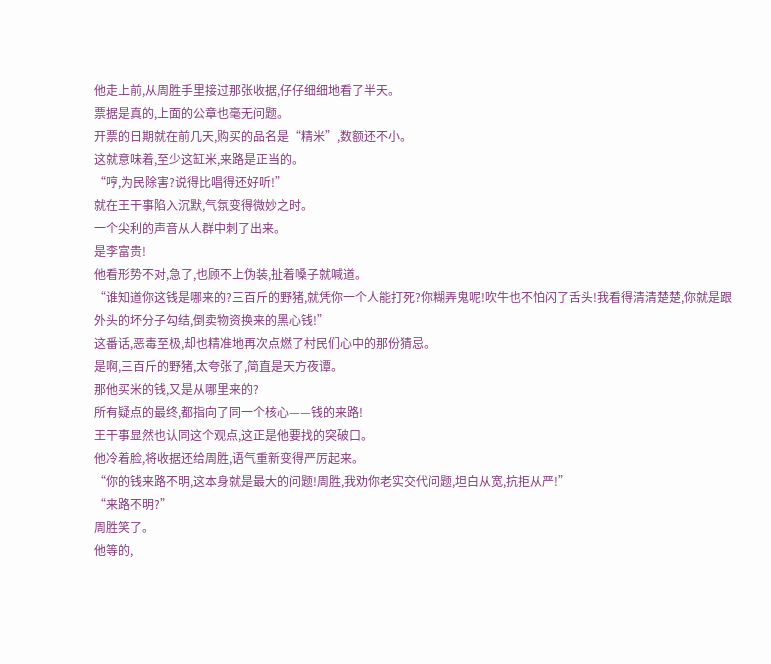他走上前,从周胜手里接过那张收据,仔仔细细地看了半天。
票据是真的,上面的公章也毫无问题。
开票的日期就在前几天,购买的品名是“精米”,数额还不小。
这就意味着,至少这缸米,来路是正当的。
“哼,为民除害?说得比唱得还好听!”
就在王干事陷入沉默,气氛变得微妙之时。
一个尖利的声音从人群中刺了出来。
是李富贵!
他看形势不对,急了,也顾不上伪装,扯着嗓子就喊道。
“谁知道你这钱是哪来的?三百斤的野猪,就凭你一个人能打死?你糊弄鬼呢!吹牛也不怕闪了舌头!我看得清清楚楚,你就是跟外头的坏分子勾结,倒卖物资换来的黑心钱!”
这番话,恶毒至极,却也精准地再次点燃了村民们心中的那份猜忌。
是啊,三百斤的野猪,太夸张了,简直是天方夜谭。
那他买米的钱,又是从哪里来的?
所有疑点的最终,都指向了同一个核心——钱的来路!
王干事显然也认同这个观点,这正是他要找的突破口。
他冷着脸,将收据还给周胜,语气重新变得严厉起来。
“你的钱来路不明,这本身就是最大的问题!周胜,我劝你老实交代问题,坦白从宽,抗拒从严!”
“来路不明?”
周胜笑了。
他等的,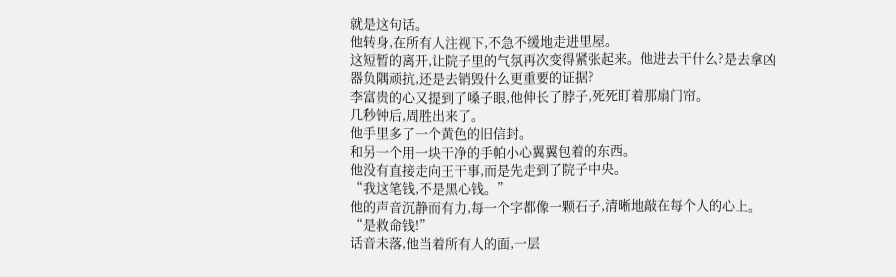就是这句话。
他转身,在所有人注视下,不急不缓地走进里屋。
这短暂的离开,让院子里的气氛再次变得紧张起来。他进去干什么?是去拿凶器负隅顽抗,还是去销毁什么更重要的证据?
李富贵的心又提到了嗓子眼,他伸长了脖子,死死盯着那扇门帘。
几秒钟后,周胜出来了。
他手里多了一个黄色的旧信封。
和另一个用一块干净的手帕小心翼翼包着的东西。
他没有直接走向王干事,而是先走到了院子中央。
“我这笔钱,不是黑心钱。”
他的声音沉静而有力,每一个字都像一颗石子,清晰地敲在每个人的心上。
“是救命钱!”
话音未落,他当着所有人的面,一层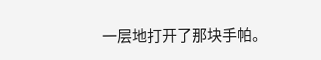一层地打开了那块手帕。